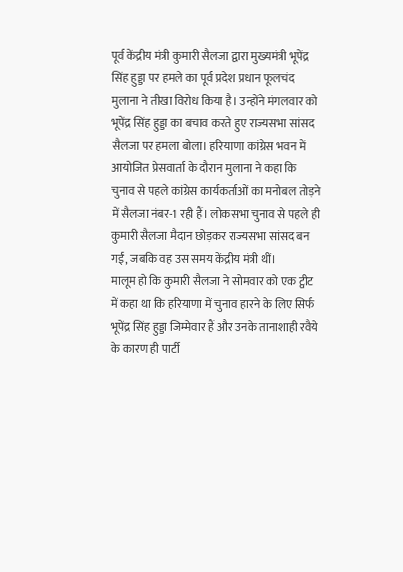पूर्व केंद्रीय मंत्री कुमारी सैलजा द्वारा मुख्यमंत्री भूपेंद्र सिंह हुड्डा पर हमले का पूर्व प्रदेश प्रधान फूलचंद मुलाना ने तीखा विरोध किया है। उन्होंने मंगलवार को भूपेंद्र सिंह हुड्डा का बचाव करते हुए राज्यसभा सांसद सैलजा पर हमला बोला। हरियाणा कांग्रेस भवन में आयोजित प्रेसवार्ता के दौरान मुलाना ने कहा कि चुनाव से पहले कांग्रेस कार्यकर्ताओं का मनोबल तोड़ने में सैलजा नंबर-1 रही हैं। लोकसभा चुनाव से पहले ही कुमारी सैलजा मैदान छोड़कर राज्यसभा सांसद बन गईं, जबकि वह उस समय केंद्रीय मंत्री थीं।
मालूम हो कि कुमारी सैलजा ने सोमवार को एक ट्वीट में कहा था कि हरियाणा में चुनाव हारने के लिए सिर्फ भूपेंद्र सिंह हुड्डा जिम्मेवार हैं और उनके तानाशाही रवैये के कारण ही पार्टी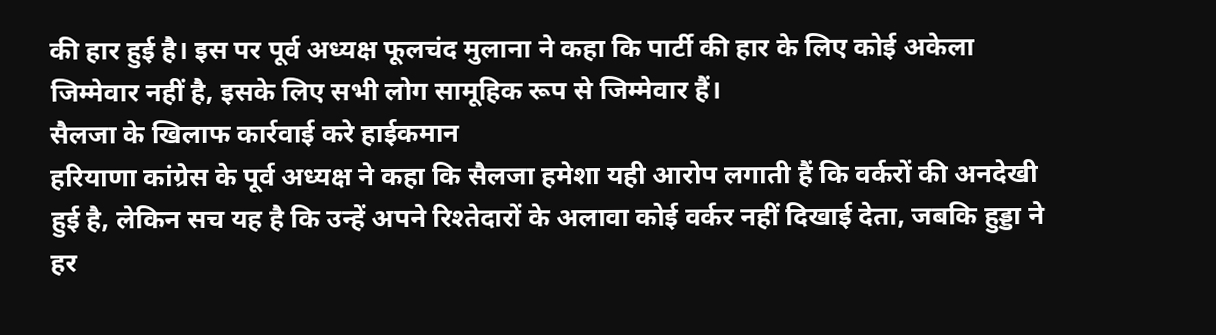की हार हुई है। इस पर पूर्व अध्यक्ष फूलचंद मुलाना ने कहा कि पार्टी की हार के लिए कोई अकेला जिम्मेवार नहीं है, इसके लिए सभी लोग सामूहिक रूप से जिम्मेवार हैं।
सैलजा के खिलाफ कार्रवाई करे हाईकमान
हरियाणा कांग्रेस के पूर्व अध्यक्ष ने कहा कि सैलजा हमेशा यही आरोप लगाती हैं कि वर्करों की अनदेखी हुई है, लेकिन सच यह है कि उन्हें अपने रिश्तेदारों के अलावा कोई वर्कर नहीं दिखाई देता, जबकि हुड्डा ने हर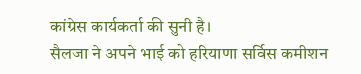कांग्रेस कार्यकर्ता की सुनी है।
सैलजा ने अपने भाई को हरियाणा सर्विस कमीशन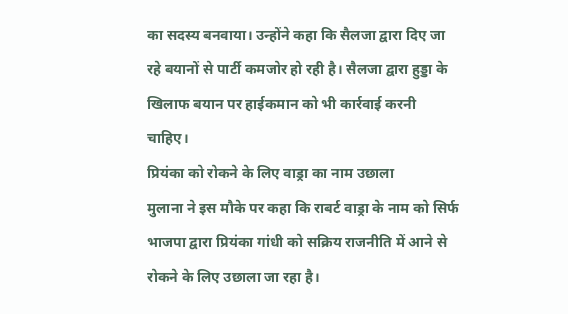का सदस्य बनवाया। उन्होंने कहा कि सैलजा द्वारा दिए जा रहे बयानों से पार्टी कमजोर हो रही है। सैलजा द्वारा हुड्डा के खिलाफ बयान पर हाईकमान को भी कार्रवाई करनी चाहिए।
प्रियंका को रोकने के लिए वाड्रा का नाम उछाला
मुलाना ने इस मौके पर कहा कि राबर्ट वाड्रा के नाम को सिर्फ भाजपा द्वारा प्रियंका गांधी को सक्रिय राजनीति में आने से रोकने के लिए उछाला जा रहा है।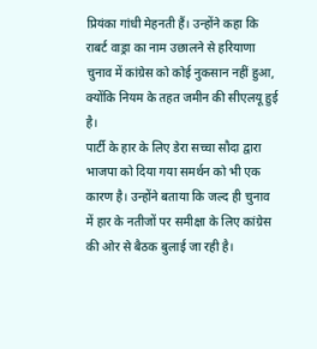प्रियंका गांधी मेहनती हैं। उन्होंने कहा कि राबर्ट वाड्रा का नाम उछालने से हरियाणा चुनाव में कांग्रेस को कोई नुकसान नहीं हुआ, क्योंकि नियम के तहत जमीन की सीएलयू हुई है।
पार्टी के हार के लिए डेरा सच्चा सौदा द्वारा भाजपा को दिया गया समर्थन को भी एक कारण है। उन्होंने बताया कि जल्द ही चुनाव में हार के नतीजों पर समीक्षा के लिए कांग्रेस की ओर से बैठक बुलाई जा रही है।